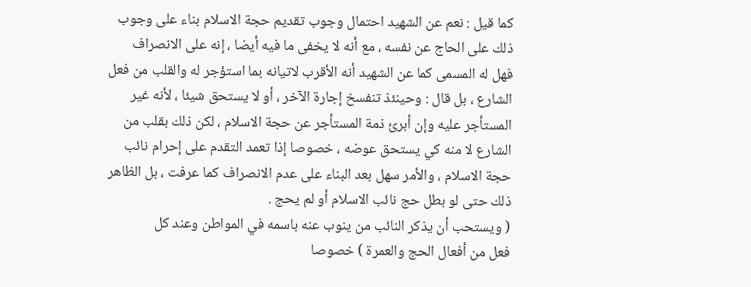كما قيل : نعم عن الشهيد احتمال وجوب تقديم حجة الاسلام بناء على وجوب
ذلك على الحاج عن نفسه ، مع أنه لا يخفى ما فيه أيضا ، إنه على الانصراف
فهل له المسمى كما عن الشهيد أنه الأقرب لاتيانه بما استؤجر له والقلب من فعل
الشارع ، بل قال : وحينئذ تنفسخ إجارة الآخر ، أو لا يستحق شيئا ، لأنه غير
المستأجر عليه وإن أبرئ ذمة المستأجر عن حجة الاسلام ، لكن ذلك بقلب من
الشارع لا منه كي يستحق عوضه ، خصوصا إذا تعمد التقدم على إحرام نائب
حجة الاسلام ، والأمر سهل بعد البناء على عدم الانصراف كما عرفت ، بل الظاهر
ذلك حتى لو بطل حج نائب الاسلام أو لم يحج .
( ويستحب أن يذكر النائب من ينوب عنه باسمه في المواطن وعند كل
فعل من أفعال الحج والعمرة ) خصوصا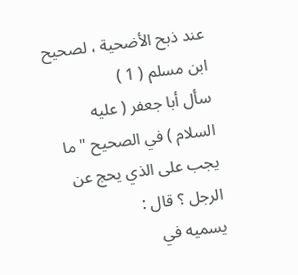عند ذبح الأضحية ، لصحيح ابن مسلم ( 1 )
سأل أبا جعفر ( عليه السلام ) في الصحيح " ما يجب على الذي يحج عن الرجل ؟ قال :
يسميه في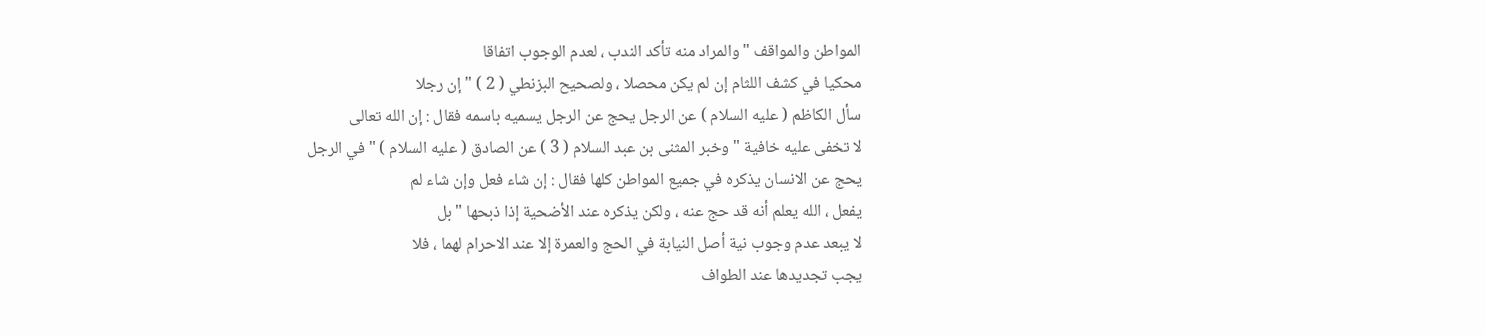المواطن والمواقف " والمراد منه تأكد الندب ، لعدم الوجوب اتفاقا
محكيا في كشف اللثام إن لم يكن محصلا ، ولصحيح البزنطي ( 2 ) " إن رجلا
سأل الكاظم ( عليه السلام ) عن الرجل يحج عن الرجل يسميه باسمه فقال : إن الله تعالى
لا تخفى عليه خافية " وخبر المثنى بن عبد السلام ( 3 ) عن الصادق ( عليه السلام ) " في الرجل
يحج عن الانسان يذكره في جميع المواطن كلها فقال : إن شاء فعل وإن شاء لم
يفعل ، الله يعلم أنه قد حج عنه ، ولكن يذكره عند الأضحية إذا ذبحها " بل
لا يبعد عدم وجوب نية أصل النيابة في الحج والعمرة إلا عند الاحرام لهما ، فلا
يجب تجديدها عند الطواف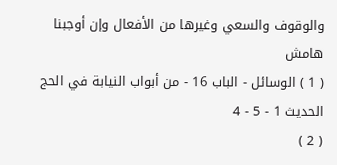والوقوف والسعي وغيرها من الأفعال وإن أوجبنا
هامش
( 1 ) الوسائل - الباب 16 - من أبواب النيابة في الحج الحديث 1 - 5 - 4
( 2 )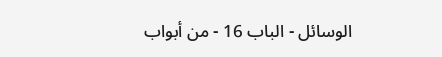الوسائل - الباب 16 - من أبواب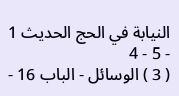النيابة في الحج الحديث 1 - 5 - 4
( 3 ) الوسائل - الباب 16 -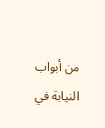من أبواب النيابة في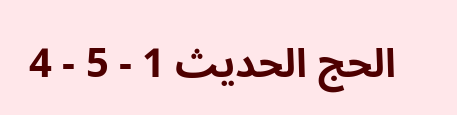الحج الحديث 1 - 5 - 4